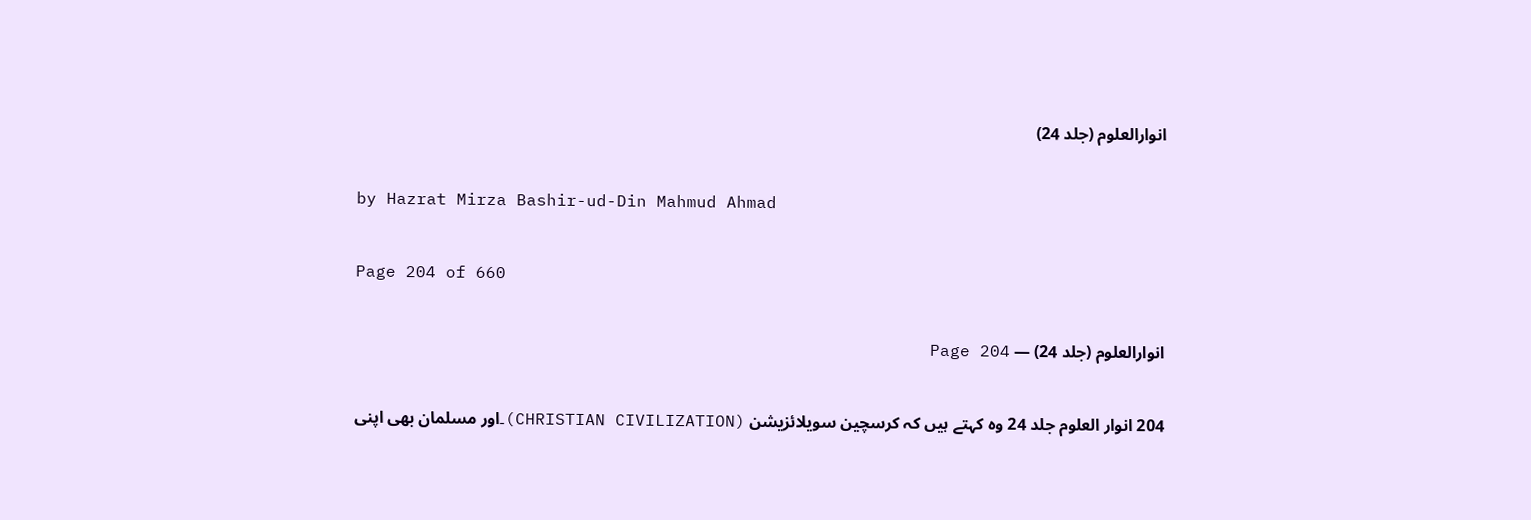انوارالعلوم (جلد 24)

by Hazrat Mirza Bashir-ud-Din Mahmud Ahmad

Page 204 of 660

انوارالعلوم (جلد 24) — Page 204

204 انوار العلوم جلد 24 وہ کہتے ہیں کہ کرسچین سویلائزیشن (CHRISTIAN CIVILIZATION)۔اور مسلمان بھی اپنی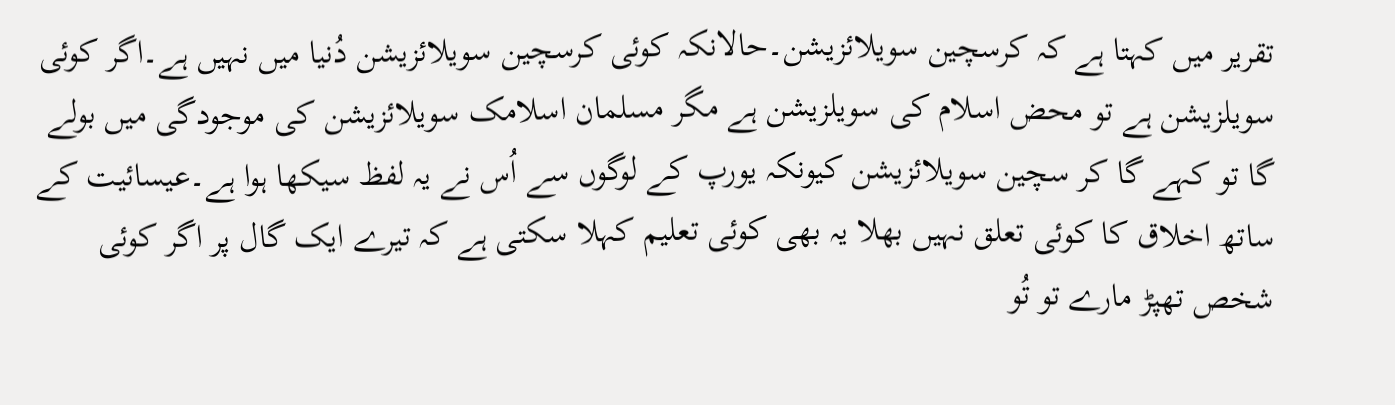تقریر میں کہتا ہے کہ کرسچین سویلائزیشن۔حالانکہ کوئی کرسچین سویلائزیشن دُنیا میں نہیں ہے۔اگر کوئی سویلزیشن ہے تو محض اسلام کی سویلزیشن ہے مگر مسلمان اسلامک سویلائزیشن کی موجودگی میں بولے گا تو کہے گا کر سچین سویلائزیشن کیونکہ یورپ کے لوگوں سے اُس نے یہ لفظ سیکھا ہوا ہے۔عیسائیت کے ساتھ اخلاق کا کوئی تعلق نہیں بھلا یہ بھی کوئی تعلیم کہلا سکتی ہے کہ تیرے ایک گال پر اگر کوئی شخص تھپڑ مارے تو تُو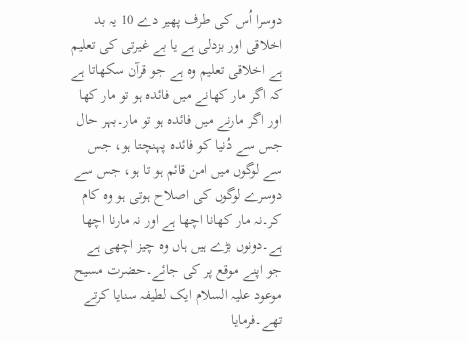دوسرا اُس کی طرف پھیر دے 10 یہ بد اخلاقی اور بزدلی ہے یا بے غیرتی کی تعلیم ہے اخلاقی تعلیم وہ ہے جو قرآن سکھاتا ہے کہ اگر مار کھانے میں فائدہ ہو تو مار کھا اور اگر مارنے میں فائدہ ہو تو مار۔بہر حال جس سے دُنیا کو فائدہ پہنچتا ہو، جس سے لوگوں میں امن قائم ہو تا ہو، جس سے دوسرے لوگوں کی اصلاح ہوتی ہو وہ کام کر۔نہ مار کھانا اچھا ہے اور نہ مارنا اچھا ہے۔دونوں بڑے ہیں ہاں وہ چیز اچھی ہے جو اپنے موقع پر کی جائے۔حضرت مسیح موعود علیہ السلام ایک لطیفہ سنایا کرتے تھے۔فرمایا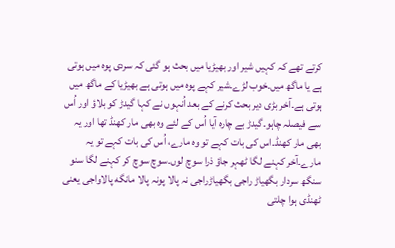کرتے تھے کہ کہیں شیر اور بھیڑیا میں بحث ہو گئی کہ سردی پوہ میں ہوتی ہے یا ماگھ میں۔خوب لڑے۔شیر کہے پوہ میں ہوتی ہے بھیڑیا کے ماگھ میں ہوتی ہے۔آخر بڑی دیر بحث کرنے کے بعد اُنہوں نے کہا گیدڑ کو بلاؤ اور اُس سے فیصلہ چاہو۔گیدڑ بے چارہ آیا اُس کے لئے وہ بھی مار کھنڈ تھا اور یہ بھی مار کھنڈ۔اس کی بات کہے تو وہ مارے، اُس کی بات کہے تو یہ مارے۔آخر کہنے لگا ٹھہر جاؤ ذرا سوچ لوں۔سوچ سوچ کر کہنے لگا سنو سنگھ سردار بگھیاڑ راجی بگھیاڑراجی نہ پالا پونہ پالا مانگه پالاواجی یعنی ٹھنڈی ہوا چلتی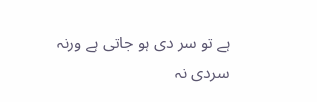ہے تو سر دی ہو جاتی ہے ورنہ سردی نہ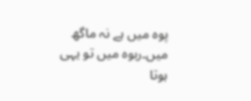پوہ میں ہے نہ ماگھ میں۔ربوہ میں تو یہی ہوتا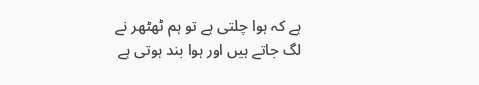ہے کہ ہوا چلتی ہے تو ہم ٹھٹھر نے لگ جاتے ہیں اور ہوا بند ہوتی ہے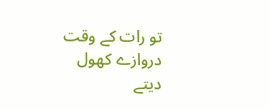تو رات کے وقت دروازے کھول دیتے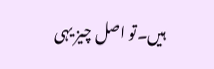ہیں۔تو اصل چیز یہی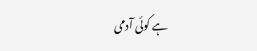ہے کوئی آدمی